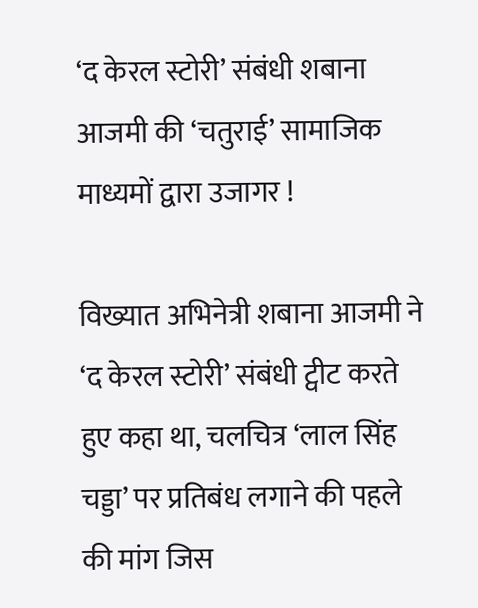‘द केरल स्टोरी’ संबंधी शबाना आजमी की ‘चतुराई’ सामाजिक माध्यमों द्वारा उजागर !

विख्यात अभिनेत्री शबाना आजमी ने ‘द केरल स्टोरी’ संबंधी ट्वीट करते हुए कहा था, चलचित्र ‘लाल सिंह चड्डा’ पर प्रतिबंध लगाने की पहले की मांग जिस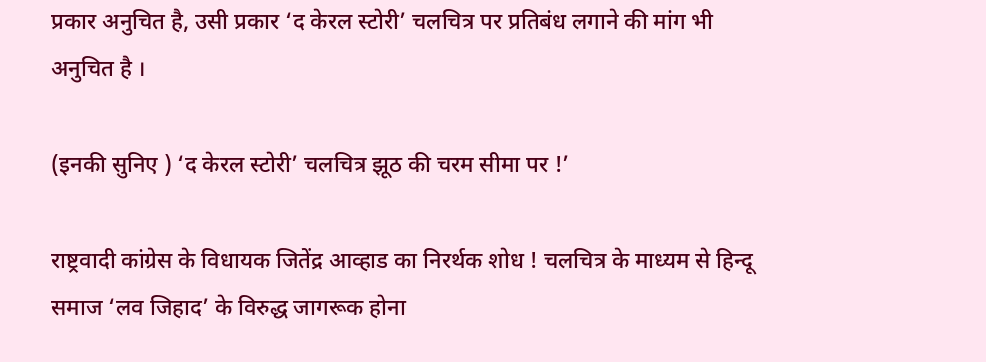प्रकार अनुचित है, उसी प्रकार ‘द केरल स्टोरी’ चलचित्र पर प्रतिबंध लगाने की मांग भी अनुचित है ।

(इनकी सुनिए ) ‘द केरल स्टोरी’ चलचित्र झूठ की चरम सीमा पर !’

राष्ट्रवादी कांग्रेस के विधायक जितेंद्र आव्हाड का निरर्थक शोध ! चलचित्र के माध्यम से हिन्दू समाज ‘लव जिहाद’ के विरुद्ध जागरूक होना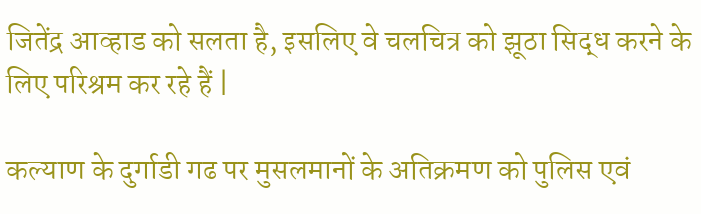जितेंद्र आव्हाड को सलता है, इसलिए वे चलचित्र को झूठा सिद्ध करने के लिए परिश्रम कर रहे हैं |

कल्याण के दुर्गाडी गढ पर मुसलमानों के अतिक्रमण को पुलिस एवं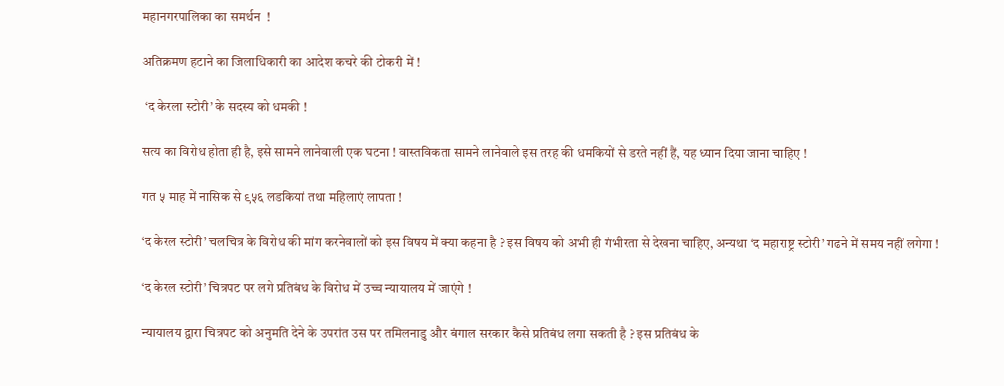महानगरपालिका का समर्थन  !

अतिक्रमण हटाने का जिलाधिकारी का आदेश कचरे की टोकरी में !

 ‘द केरला स्टोरी’ के सदस्य को धमकी !

सत्य का विरोध होता ही है, इसे सामने लानेवाली एक घटना ! वास्तविकता सामने लानेवाले इस तरह की धमकियों से डरते नहीं हैं, यह ध्यान दिया जाना चाहिए !

गत ५ माह में नासिक से ९५६ लडकियां तथा महिलाएं लापता !

‘द केरल स्टोरी’ चलचित्र के विरोध की मांग करनेवालों को इस विषय में क्या कहना है ? इस विषय को अभी ही गंभीरता से देखना चाहिए, अन्यथा ‘द महाराष्ट्र स्टोरी’ गढने में समय नहीं लगेगा !

‘द केरल स्टोरी’ चित्रपट पर लगे प्रतिबंध के विरोध में उच्च न्यायालय में जाएंगे !

न्यायालय द्वारा चित्रपट को अनुमति देने के उपरांत उस पर तमिलनाडु और बंगाल सरकार कैसे प्रतिबंध लगा सकती है ? इस प्रतिबंध के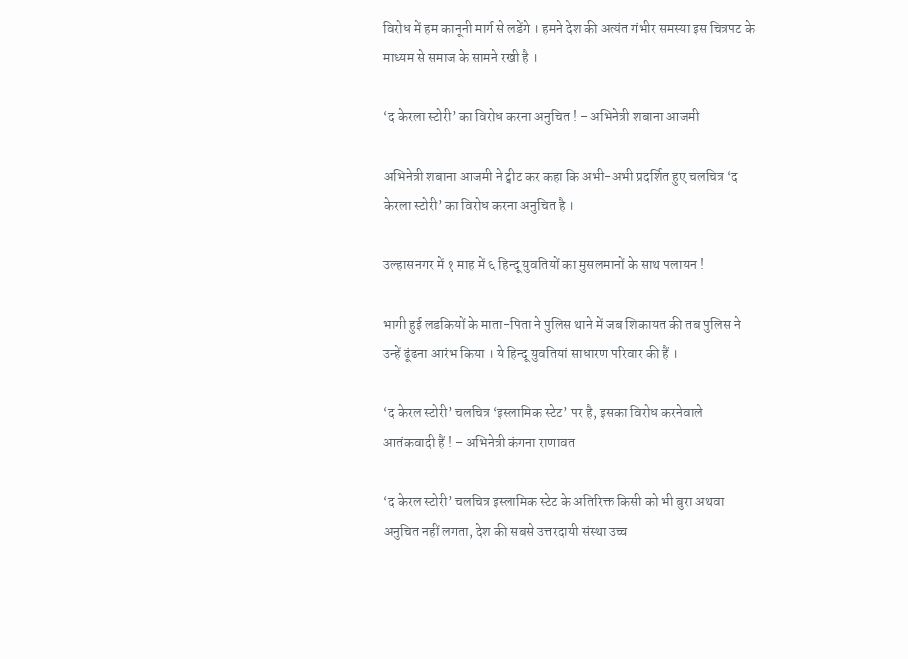विरोध में हम कानूनी मार्ग से लडेंगे । हमने देश की अत्यंत गंभीर समस्या इस चित्रपट के माध्यम से समाज के सामने रखी है ।

‘द केरला स्टोरी’ का विरोध करना अनुचित ! – अभिनेत्री शबाना आजमी

अभिनेत्री शबाना आजमी ने ट्वीट कर कहा कि अभी-अभी प्रदर्शित हुए चलचित्र ‘द केरला स्टोरी’ का विरोध करना अनुचित है ।

उल्हासनगर में १ माह में ६ हिन्दू युवतियों का मुसलमानों के साथ पलायन !

भागी हुई लडकियों के माता-पिता ने पुलिस थाने में जब शिकायत की तब पुलिस ने उन्हें ढूंढना आरंभ किया । ये हिन्दू युवतियां साधारण परिवार की हैं ।

‘द केरल स्टोरी’ चलचित्र ‘इस्लामिक स्टेट’ पर है, इसका विरोध करनेवाले आतंकवादी हैं ! – अभिनेत्री कंगना राणावत

‘द केरल स्टोरी’ चलचित्र इस्लामिक स्टेट के अतिरिक्त किसी को भी बुरा अथवा अनुचित नहीं लगता, देश की सबसे उत्तरदायी संस्था उच्च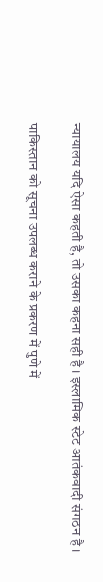न्यायालय यदि ऐसा कहती है, तो उसका कहना सही है । इस्लामिक स्टेट आतंकवादी संगठन है ।

पाकिस्तान को सूचना उपलब्ध कराने के प्रकरण में पुणे में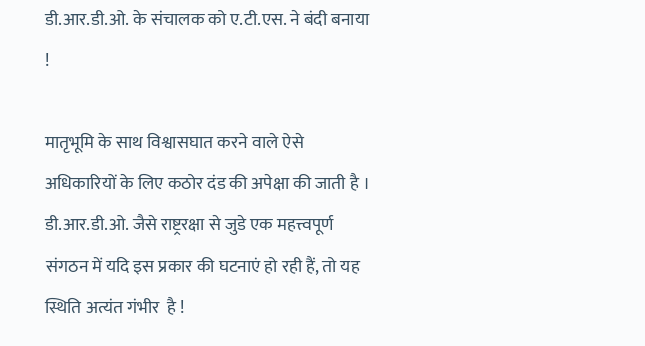डी.आर.डी.ओ. के संचालक को ए.टी.एस. ने बंदी बनाया !

मातृभूमि के साथ विश्वासघात करने वाले ऐसे अधिकारियों के लिए कठोर दंड की अपेक्षा की जाती है । डी.आर.डी.ओ. जैसे राष्ट्ररक्षा से जुडे एक महत्त्वपूर्ण संगठन में यदि इस प्रकार की घटनाएं हो रही हैं, तो यह स्थिति अत्यंत गंभीर  है !